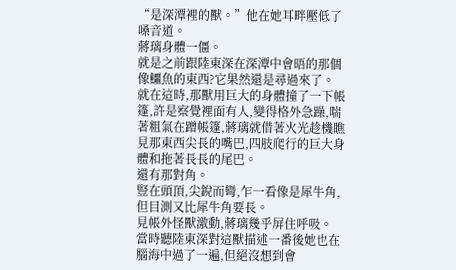“是深潭裡的獸。”他在她耳畔壓低了嗓音道。
蔣璃身體一僵。
就是之前跟陸東深在深潭中會晤的那個像鱷魚的東西?它果然還是尋過來了。
就在這時,那獸用巨大的身體撞了一下帳篷,許是察覺裡面有人,變得格外急躁,喘著粗氣在蹭帳篷,蔣璃就借著火光趁機瞧見那東西尖長的嘴巴,四肢爬行的巨大身體和拖著長長的尾巴。
還有那對角。
豎在頭頂,尖銳而彎,乍一看像是犀牛角,但目測又比犀牛角要長。
見帳外怪獸激動,蔣璃幾乎屏住呼吸。
當時聽陸東深對這獸描述一番後她也在腦海中過了一遍,但絕沒想到會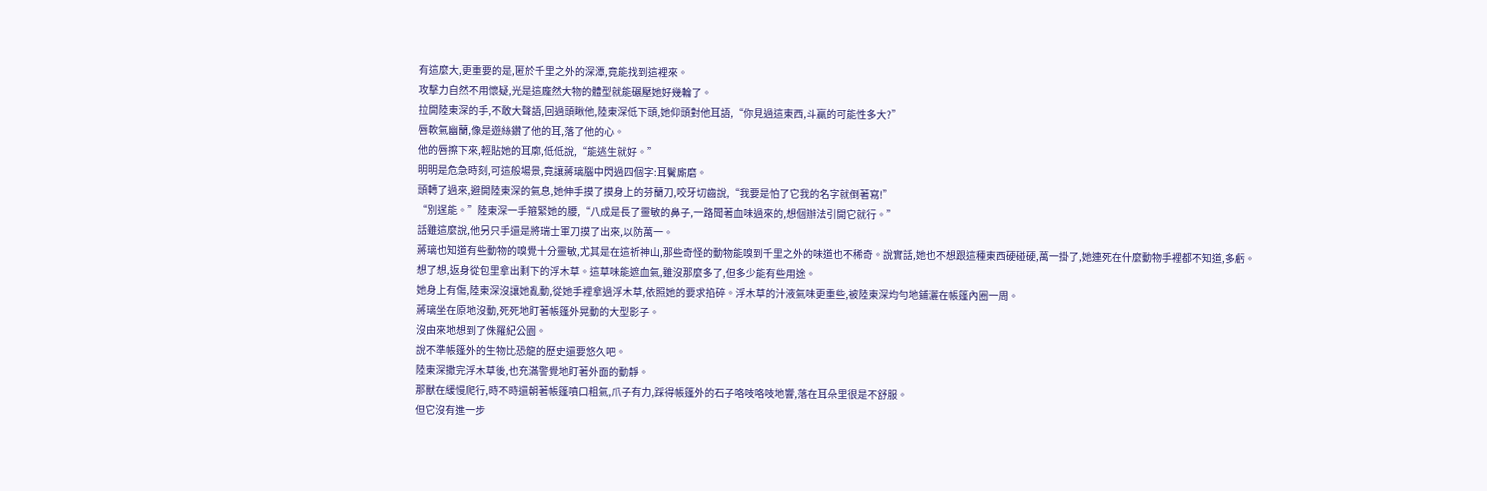有這麼大,更重要的是,匿於千里之外的深潭,竟能找到這裡來。
攻擊力自然不用懷疑,光是這龐然大物的體型就能碾壓她好幾輪了。
拉開陸東深的手,不敢大聲語,回過頭瞅他,陸東深低下頭,她仰頭對他耳語,“你見過這東西,斗贏的可能性多大?”
唇軟氣幽蘭,像是遊絲鑽了他的耳,落了他的心。
他的唇擦下來,輕貼她的耳廓,低低說,“能逃生就好。”
明明是危急時刻,可這般場景,竟讓蔣璃腦中閃過四個字:耳鬢廝磨。
頭轉了過來,避開陸東深的氣息,她伸手摸了摸身上的芬蘭刀,咬牙切齒說,“我要是怕了它我的名字就倒著寫!”
“別逞能。”陸東深一手箍緊她的腰,“八成是長了靈敏的鼻子,一路聞著血味過來的,想個辦法引開它就行。”
話雖這麼說,他另只手還是將瑞士軍刀摸了出來,以防萬一。
蔣璃也知道有些動物的嗅覺十分靈敏,尤其是在這祈神山,那些奇怪的動物能嗅到千里之外的味道也不稀奇。說實話,她也不想跟這種東西硬碰硬,萬一掛了,她連死在什麼動物手裡都不知道,多虧。
想了想,返身從包里拿出剩下的浮木草。這草味能遮血氣,雖沒那麼多了,但多少能有些用途。
她身上有傷,陸東深沒讓她亂動,從她手裡拿過浮木草,依照她的要求掐碎。浮木草的汁液氣味更重些,被陸東深均勻地鋪灑在帳篷內圈一周。
蔣璃坐在原地沒動,死死地盯著帳篷外晃動的大型影子。
沒由來地想到了侏羅紀公園。
說不準帳篷外的生物比恐龍的歷史還要悠久吧。
陸東深撒完浮木草後,也充滿警覺地盯著外面的動靜。
那獸在緩慢爬行,時不時還朝著帳篷噴口粗氣,爪子有力,踩得帳篷外的石子咯吱咯吱地響,落在耳朵里很是不舒服。
但它沒有進一步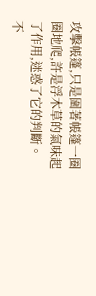攻擊帳篷,只是圍著帳篷一圈圈地爬,許是浮木草的氣味起了作用,迷惑了它的判斷。
不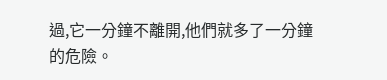過,它一分鐘不離開,他們就多了一分鐘的危險。